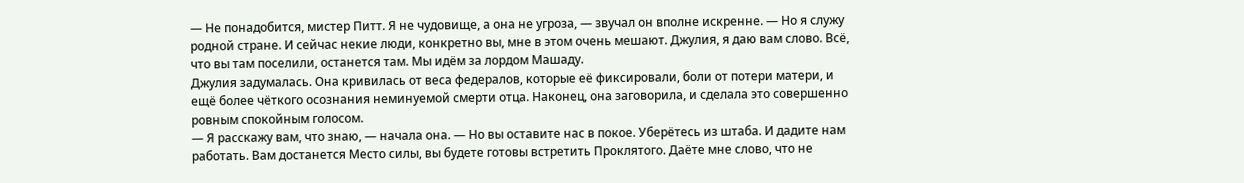— Не понадобится, мистер Питт. Я не чудовище, а она не угроза, — звучал он вполне искренне. — Но я служу родной стране. И сейчас некие люди, конкретно вы, мне в этом очень мешают. Джулия, я даю вам слово. Всё, что вы там поселили, останется там. Мы идём за лордом Машаду.
Джулия задумалась. Она кривилась от веса федералов, которые её фиксировали, боли от потери матери, и ещё более чёткого осознания неминуемой смерти отца. Наконец, она заговорила, и сделала это совершенно ровным спокойным голосом.
— Я расскажу вам, что знаю, — начала она. — Но вы оставите нас в покое. Уберётесь из штаба. И дадите нам работать. Вам достанется Место силы, вы будете готовы встретить Проклятого. Даёте мне слово, что не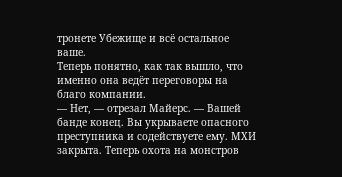тронете Убежище и всё остальное ваше.
Теперь понятно, как так вышло, что именно она ведёт переговоры на благо компании.
— Нет, — отрезал Майерс. — Вашей банде конец. Вы укрываете опасного преступника и содействуете ему. МХИ закрыта. Теперь охота на монстров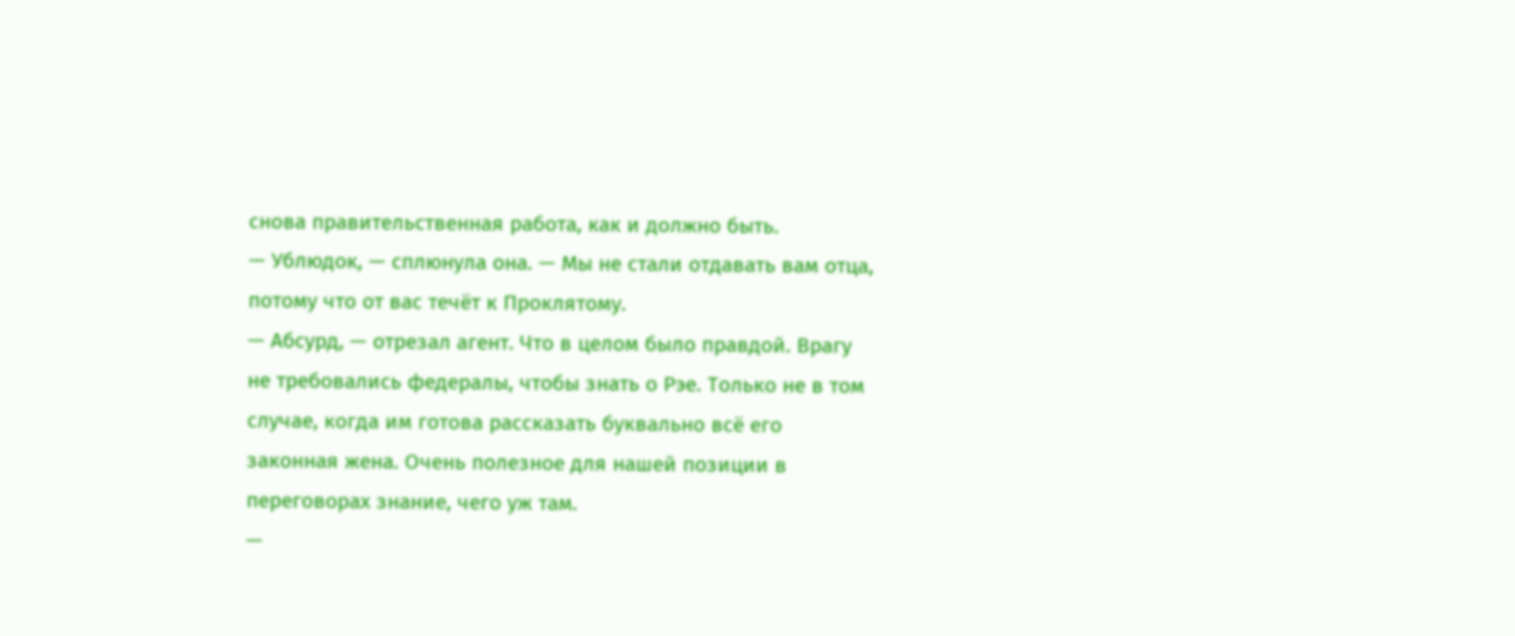снова правительственная работа, как и должно быть.
— Ублюдок, — сплюнула она. — Мы не стали отдавать вам отца, потому что от вас течёт к Проклятому.
— Абсурд, — отрезал агент. Что в целом было правдой. Врагу не требовались федералы, чтобы знать о Рэе. Только не в том случае, когда им готова рассказать буквально всё его законная жена. Очень полезное для нашей позиции в переговорах знание, чего уж там.
—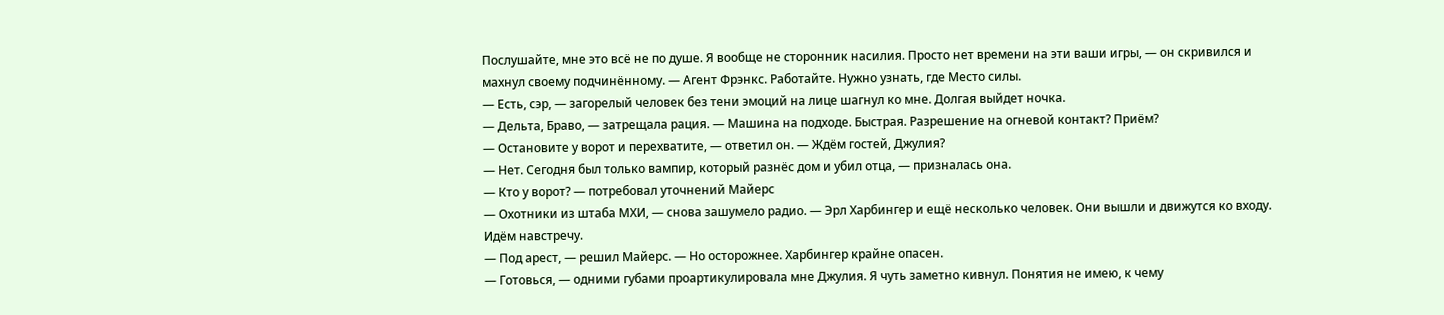Послушайте, мне это всё не по душе. Я вообще не сторонник насилия. Просто нет времени на эти ваши игры, — он скривился и махнул своему подчинённому. — Агент Фрэнкс. Работайте. Нужно узнать, где Место силы.
— Есть, сэр, — загорелый человек без тени эмоций на лице шагнул ко мне. Долгая выйдет ночка.
— Дельта, Браво, — затрещала рация. — Машина на подходе. Быстрая. Разрешение на огневой контакт? Приём?
— Остановите у ворот и перехватите, — ответил он. — Ждём гостей, Джулия?
— Нет. Сегодня был только вампир, который разнёс дом и убил отца, — призналась она.
— Кто у ворот? — потребовал уточнений Майерс
— Охотники из штаба МХИ, — снова зашумело радио. — Эрл Харбингер и ещё несколько человек. Они вышли и движутся ко входу. Идём навстречу.
— Под арест, — решил Майерс. — Но осторожнее. Харбингер крайне опасен.
— Готовься, — одними губами проартикулировала мне Джулия. Я чуть заметно кивнул. Понятия не имею, к чему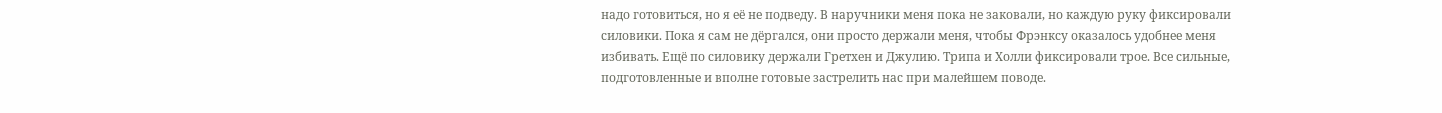надо готовиться, но я её не подведу. В наручники меня пока не заковали, но каждую руку фиксировали силовики. Пока я сам не дёргался, они просто держали меня, чтобы Фрэнксу оказалось удобнее меня избивать. Ещё по силовику держали Гретхен и Джулию. Трипа и Холли фиксировали трое. Все сильные, подготовленные и вполне готовые застрелить нас при малейшем поводе.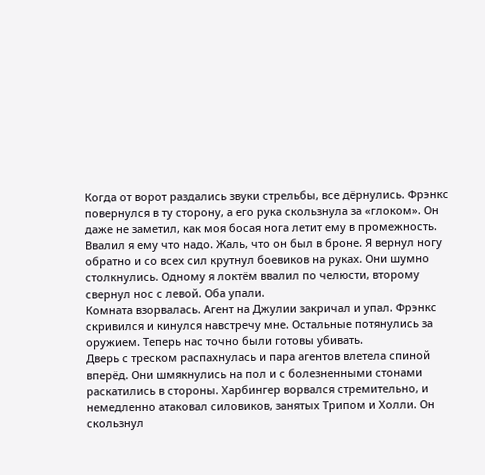Когда от ворот раздались звуки стрельбы, все дёрнулись. Фрэнкс повернулся в ту сторону, а его рука скользнула за «глоком». Он даже не заметил, как моя босая нога летит ему в промежность. Ввалил я ему что надо. Жаль, что он был в броне. Я вернул ногу обратно и со всех сил крутнул боевиков на руках. Они шумно столкнулись. Одному я локтём ввалил по челюсти, второму свернул нос с левой. Оба упали.
Комната взорвалась. Агент на Джулии закричал и упал. Фрэнкс скривился и кинулся навстречу мне. Остальные потянулись за оружием. Теперь нас точно были готовы убивать.
Дверь с треском распахнулась и пара агентов влетела спиной вперёд. Они шмякнулись на пол и с болезненными стонами раскатились в стороны. Харбингер ворвался стремительно, и немедленно атаковал силовиков, занятых Трипом и Холли. Он скользнул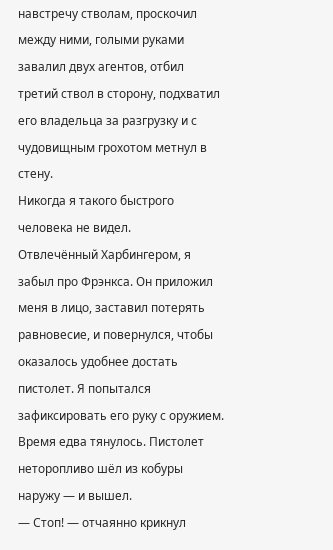навстречу стволам, проскочил между ними, голыми руками завалил двух агентов, отбил третий ствол в сторону, подхватил его владельца за разгрузку и с чудовищным грохотом метнул в стену.
Никогда я такого быстрого человека не видел.
Отвлечённый Харбингером, я забыл про Фрэнкса. Он приложил меня в лицо, заставил потерять равновесие, и повернулся, чтобы оказалось удобнее достать пистолет. Я попытался зафиксировать его руку с оружием. Время едва тянулось. Пистолет неторопливо шёл из кобуры наружу — и вышел.
— Стоп! — отчаянно крикнул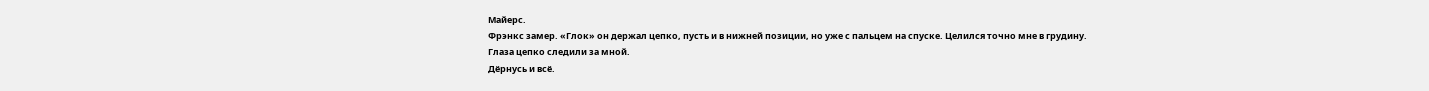Майерс.
Фрэнкс замер. «Глок» он держал цепко, пусть и в нижней позиции, но уже с пальцем на спуске. Целился точно мне в грудину.
Глаза цепко следили за мной.
Дёрнусь и всё.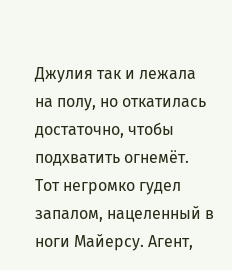Джулия так и лежала на полу, но откатилась достаточно, чтобы подхватить огнемёт. Тот негромко гудел запалом, нацеленный в ноги Майерсу. Агент,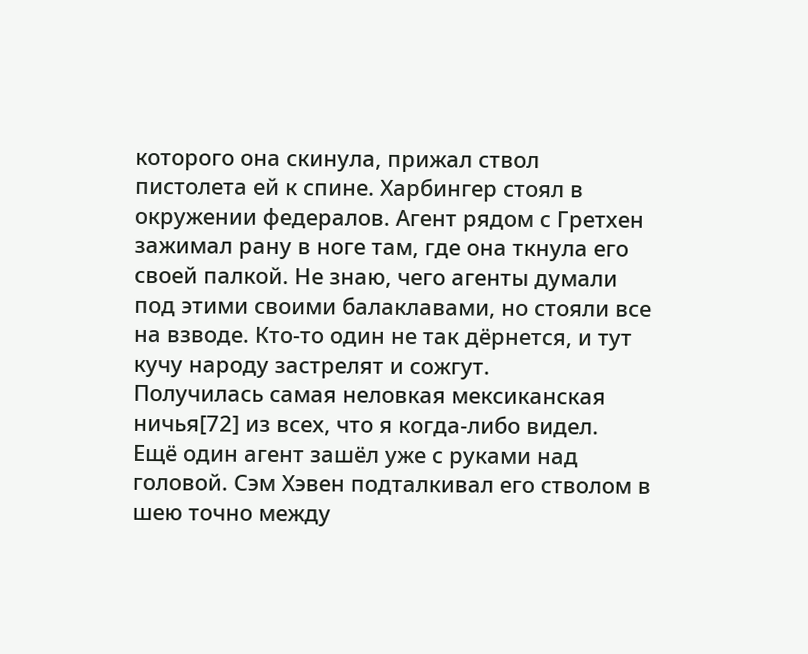которого она скинула, прижал ствол пистолета ей к спине. Харбингер стоял в окружении федералов. Агент рядом с Гретхен зажимал рану в ноге там, где она ткнула его своей палкой. Не знаю, чего агенты думали под этими своими балаклавами, но стояли все на взводе. Кто-то один не так дёрнется, и тут кучу народу застрелят и сожгут.
Получилась самая неловкая мексиканская ничья[72] из всех, что я когда-либо видел.
Ещё один агент зашёл уже с руками над головой. Сэм Хэвен подталкивал его стволом в шею точно между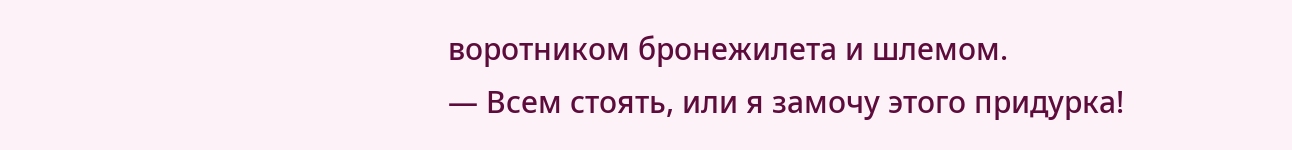воротником бронежилета и шлемом.
— Всем стоять, или я замочу этого придурка!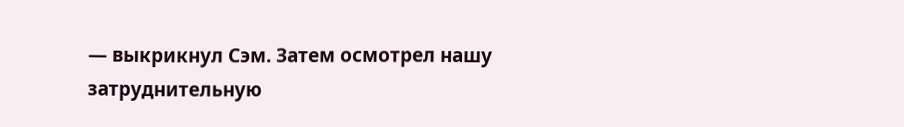— выкрикнул Сэм. Затем осмотрел нашу затруднительную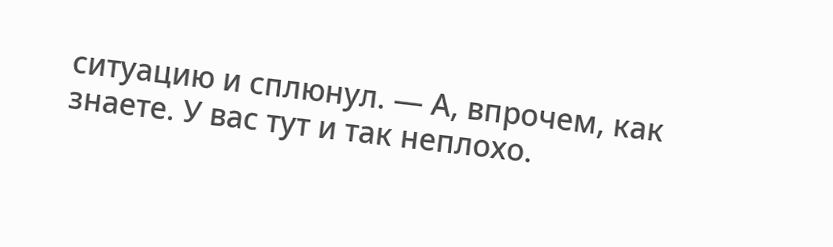ситуацию и сплюнул. — А, впрочем, как знаете. У вас тут и так неплохо.